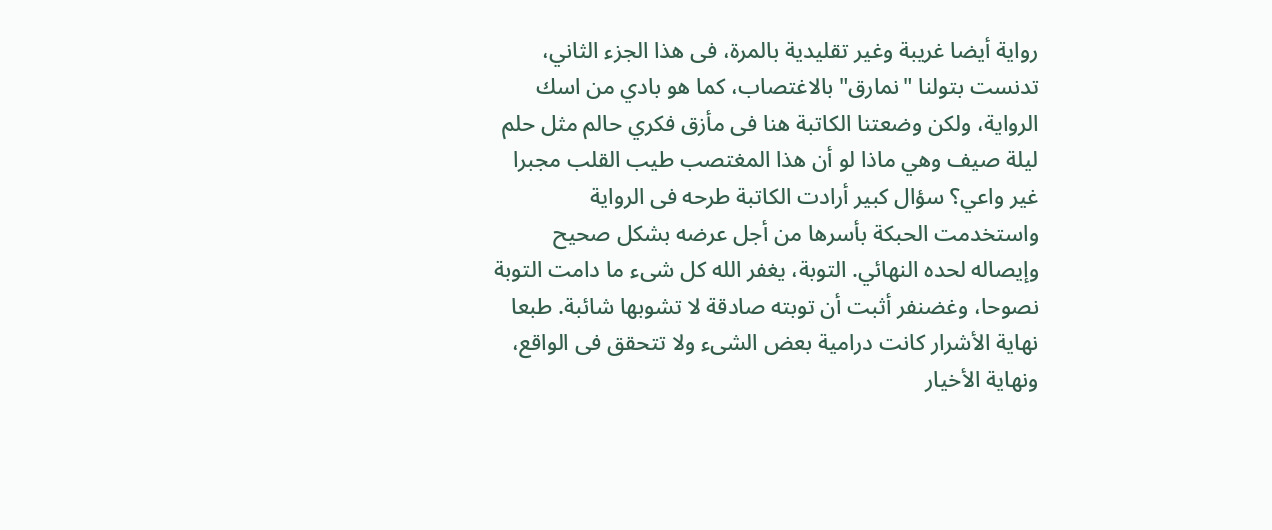رواية أيضا غريبة وغير تقليدية بالمرة، فى هذا الجزء الثاني، تدنست بتولنا "نمارق" بالاغتصاب، كما هو بادي من اسك الرواية، ولكن وضعتنا الكاتبة هنا فى مأزق فكري حالم مثل حلم ليلة صيف وهي ماذا لو أن هذا المغتصب طيب القلب مجبرا غير واعي؟ سؤال كبير أرادت الكاتبة طرحه فى الرواية واستخدمت الحبكة بأسرها من أجل عرضه بشكل صحيح وإيصاله لحده النهائي. التوبة، يغفر الله كل شىء ما دامت التوبة نصوحا، وغضنفر أثبت أن توبته صادقة لا تشوبها شائبة. طبعا نهاية الأشرار كانت درامية بعض الشىء ولا تتحقق فى الواقع، ونهاية الأخيار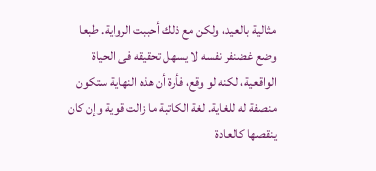مثالية بالعيد، ولكن مع ذلك أحببت الرواية. طبعا وضع غضنفر نفسه لا يسهل تحقيقه فى الحياة الواقعية، لكنه لو وقع، فأرة أن هذه النهاية ستكون منصفة له للغاية. لغة الكاتبة ما زالت قوية وإن كان ينقصها كالعادة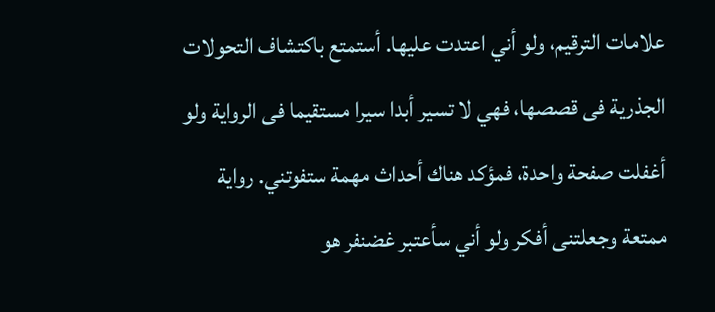علامات الترقيم، ولو أني اعتدت عليها. أستمتع باكتشاف التحولات الجذرية فى قصصها، فهي لا تسير أبدا سيرا مستقيما فى الرواية ولو أغفلت صفحة واحدة، فمؤكد هناك أحداث مهمة ستفوتني. رواية ممتعة وجعلتنى أفكر ولو أني سأعتبر غضنفر هو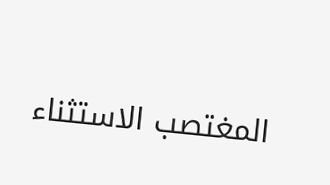المغتصب الاستثناء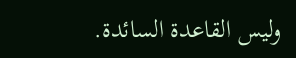وليس القاعدة السائدة.